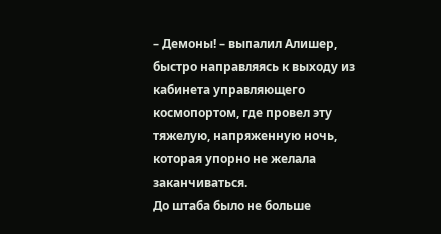– Демоны! – выпалил Алишер, быстро направляясь к выходу из кабинета управляющего космопортом, где провел эту тяжелую, напряженную ночь, которая упорно не желала заканчиваться.
До штаба было не больше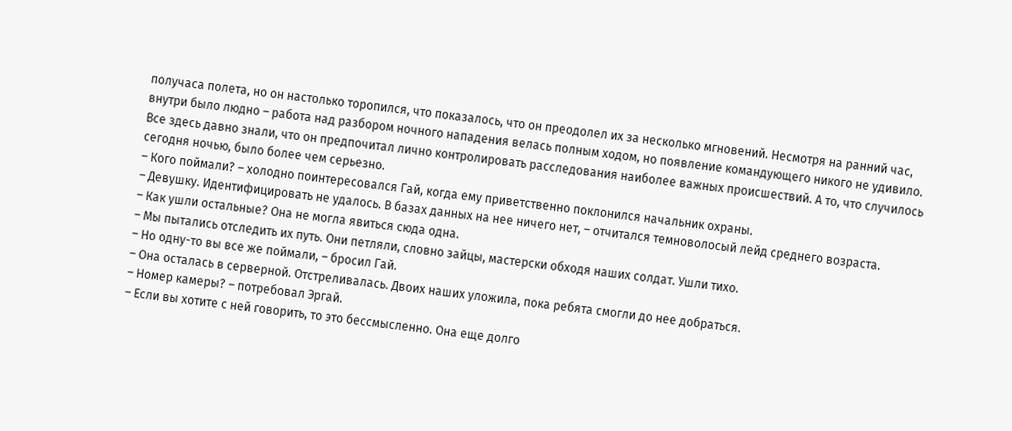получаса полета, но он настолько торопился, что показалось, что он преодолел их за несколько мгновений. Несмотря на ранний час, внутри было людно – работа над разбором ночного нападения велась полным ходом, но появление командующего никого не удивило. Все здесь давно знали, что он предпочитал лично контролировать расследования наиболее важных происшествий. А то, что случилось сегодня ночью, было более чем серьезно.
– Кого поймали? – холодно поинтересовался Гай, когда ему приветственно поклонился начальник охраны.
– Девушку. Идентифицировать не удалось. В базах данных на нее ничего нет, – отчитался темноволосый лейд среднего возраста.
– Как ушли остальные? Она не могла явиться сюда одна.
– Мы пытались отследить их путь. Они петляли, словно зайцы, мастерски обходя наших солдат. Ушли тихо.
– Но одну-то вы все же поймали, – бросил Гай.
– Она осталась в серверной. Отстреливалась. Двоих наших уложила, пока ребята смогли до нее добраться.
– Номер камеры? – потребовал Эргай.
– Если вы хотите с ней говорить, то это бессмысленно. Она еще долго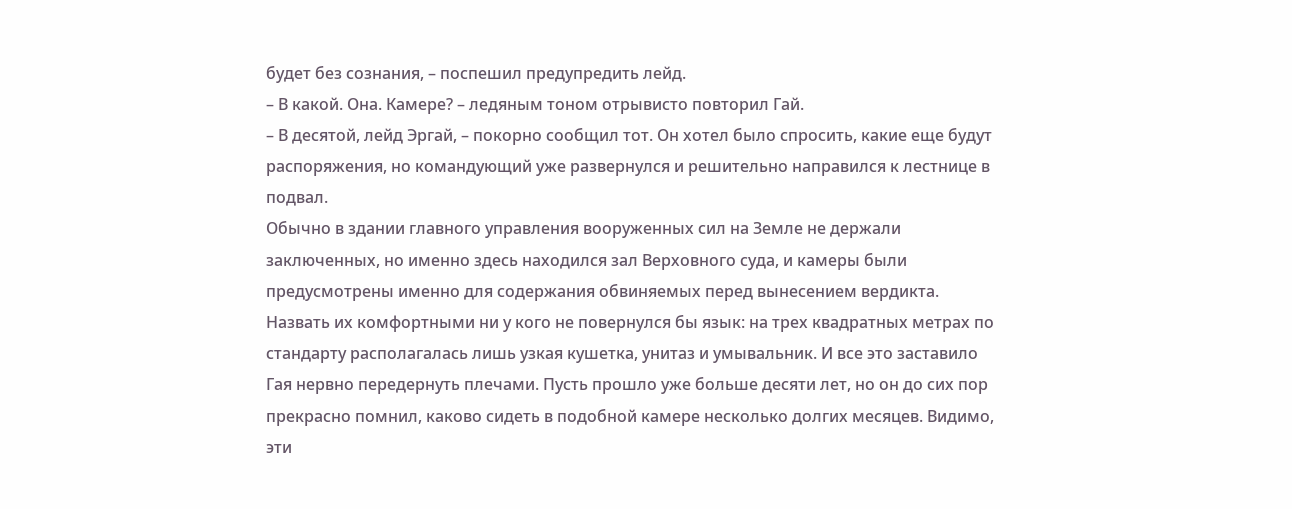будет без сознания, – поспешил предупредить лейд.
– В какой. Она. Камере? – ледяным тоном отрывисто повторил Гай.
– В десятой, лейд Эргай, – покорно сообщил тот. Он хотел было спросить, какие еще будут распоряжения, но командующий уже развернулся и решительно направился к лестнице в подвал.
Обычно в здании главного управления вооруженных сил на Земле не держали заключенных, но именно здесь находился зал Верховного суда, и камеры были предусмотрены именно для содержания обвиняемых перед вынесением вердикта. Назвать их комфортными ни у кого не повернулся бы язык: на трех квадратных метрах по стандарту располагалась лишь узкая кушетка, унитаз и умывальник. И все это заставило Гая нервно передернуть плечами. Пусть прошло уже больше десяти лет, но он до сих пор прекрасно помнил, каково сидеть в подобной камере несколько долгих месяцев. Видимо, эти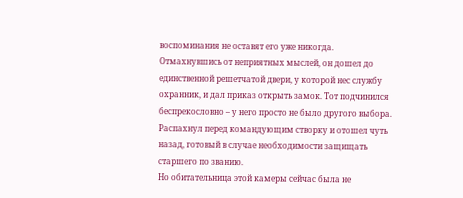воспоминания не оставят его уже никогда.
Отмахнувшись от неприятных мыслей, он дошел до единственной решетчатой двери, у которой нес службу охранник, и дал приказ открыть замок. Тот подчинился беспрекословно – у него просто не было другого выбора. Распахнул перед командующим створку и отошел чуть назад, готовый в случае необходимости защищать старшего по званию.
Но обитательница этой камеры сейчас была не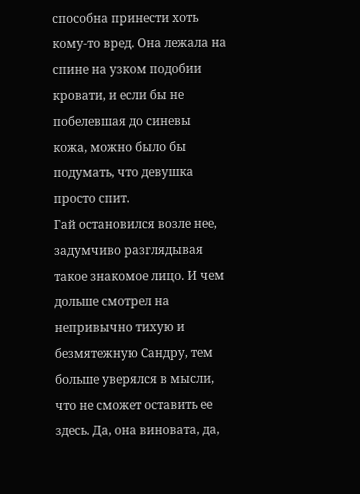способна принести хоть кому-то вред. Она лежала на спине на узком подобии кровати, и если бы не побелевшая до синевы кожа, можно было бы подумать, что девушка просто спит.
Гай остановился возле нее, задумчиво разглядывая такое знакомое лицо. И чем дольше смотрел на непривычно тихую и безмятежную Сандру, тем больше уверялся в мысли, что не сможет оставить ее здесь. Да, она виновата, да,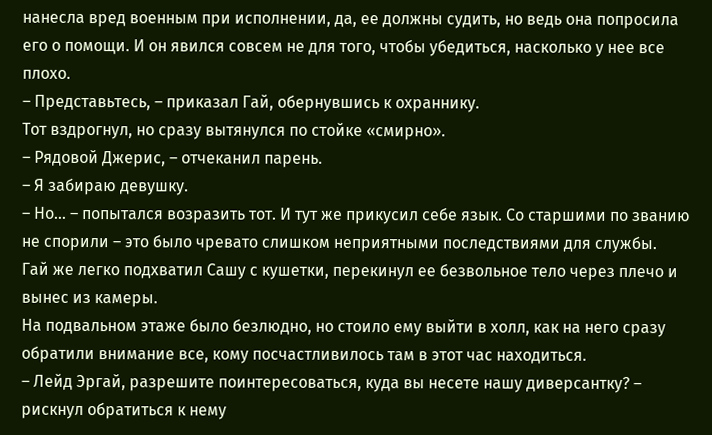нанесла вред военным при исполнении, да, ее должны судить, но ведь она попросила его о помощи. И он явился совсем не для того, чтобы убедиться, насколько у нее все плохо.
– Представьтесь, – приказал Гай, обернувшись к охраннику.
Тот вздрогнул, но сразу вытянулся по стойке «смирно».
– Рядовой Джерис, – отчеканил парень.
– Я забираю девушку.
– Но… – попытался возразить тот. И тут же прикусил себе язык. Со старшими по званию не спорили – это было чревато слишком неприятными последствиями для службы.
Гай же легко подхватил Сашу с кушетки, перекинул ее безвольное тело через плечо и вынес из камеры.
На подвальном этаже было безлюдно, но стоило ему выйти в холл, как на него сразу обратили внимание все, кому посчастливилось там в этот час находиться.
– Лейд Эргай, разрешите поинтересоваться, куда вы несете нашу диверсантку? – рискнул обратиться к нему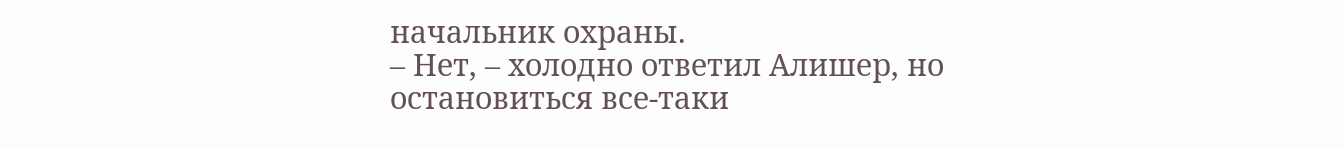начальник охраны.
– Нет, – холодно ответил Алишер, но остановиться все-таки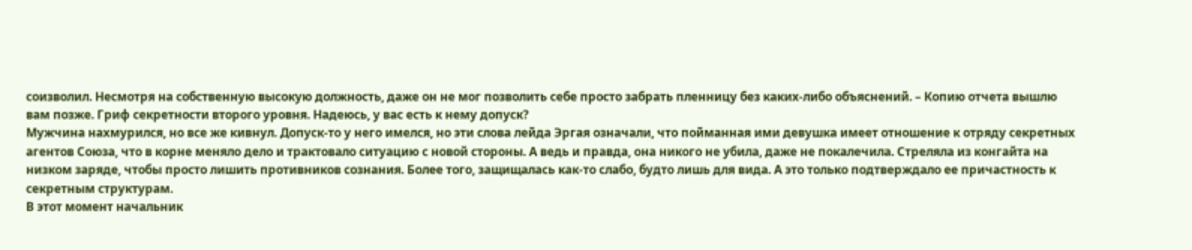соизволил. Несмотря на собственную высокую должность, даже он не мог позволить себе просто забрать пленницу без каких-либо объяснений. – Копию отчета вышлю вам позже. Гриф секретности второго уровня. Надеюсь, у вас есть к нему допуск?
Мужчина нахмурился, но все же кивнул. Допуск-то у него имелся, но эти слова лейда Эргая означали, что пойманная ими девушка имеет отношение к отряду секретных агентов Союза, что в корне меняло дело и трактовало ситуацию с новой стороны. А ведь и правда, она никого не убила, даже не покалечила. Стреляла из конгайта на низком заряде, чтобы просто лишить противников сознания. Более того, защищалась как-то слабо, будто лишь для вида. А это только подтверждало ее причастность к секретным структурам.
В этот момент начальник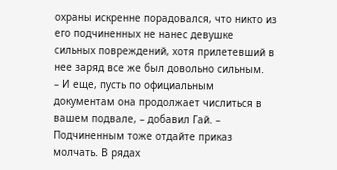охраны искренне порадовался, что никто из его подчиненных не нанес девушке сильных повреждений, хотя прилетевший в нее заряд все же был довольно сильным.
– И еще, пусть по официальным документам она продолжает числиться в вашем подвале, – добавил Гай. – Подчиненным тоже отдайте приказ молчать. В рядах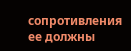сопротивления ее должны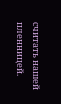считать нашей пленницей.